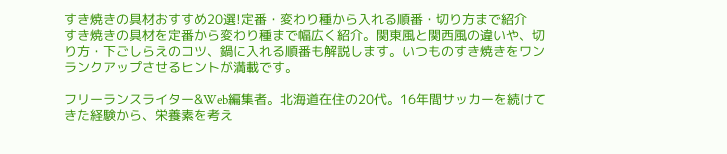すき焼きの具材おすすめ20選!定番・変わり種から入れる順番・切り方まで紹介
すき焼きの具材を定番から変わり種まで幅広く紹介。関東風と関西風の違いや、切り方・下ごしらえのコツ、鍋に入れる順番も解説します。いつものすき焼きをワンランクアップさせるヒントが満載です。

フリーランスライター&Web編集者。北海道在住の20代。16年間サッカーを続けてきた経験から、栄養素を考え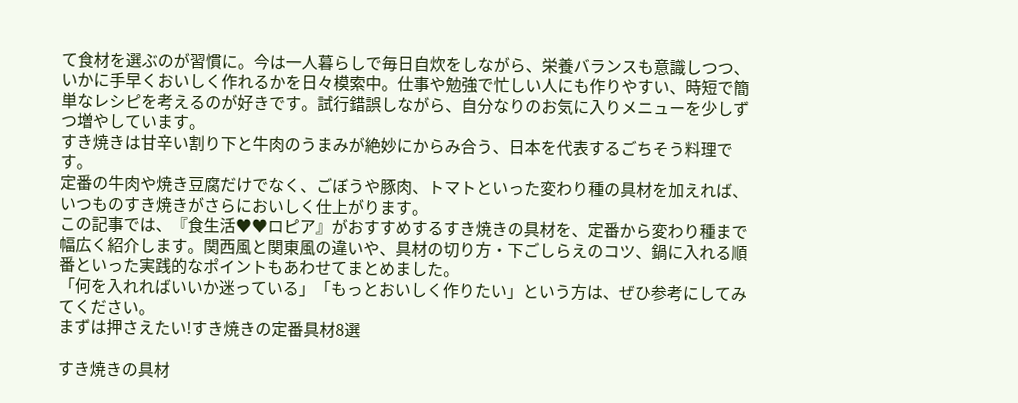て食材を選ぶのが習慣に。今は一人暮らしで毎日自炊をしながら、栄養バランスも意識しつつ、いかに手早くおいしく作れるかを日々模索中。仕事や勉強で忙しい人にも作りやすい、時短で簡単なレシピを考えるのが好きです。試行錯誤しながら、自分なりのお気に入りメニューを少しずつ増やしています。
すき焼きは甘辛い割り下と牛肉のうまみが絶妙にからみ合う、日本を代表するごちそう料理です。
定番の牛肉や焼き豆腐だけでなく、ごぼうや豚肉、トマトといった変わり種の具材を加えれば、いつものすき焼きがさらにおいしく仕上がります。
この記事では、『食生活♥♥ロピア』がおすすめするすき焼きの具材を、定番から変わり種まで幅広く紹介します。関西風と関東風の違いや、具材の切り方・下ごしらえのコツ、鍋に入れる順番といった実践的なポイントもあわせてまとめました。
「何を入れればいいか迷っている」「もっとおいしく作りたい」という方は、ぜひ参考にしてみてください。
まずは押さえたい!すき焼きの定番具材8選

すき焼きの具材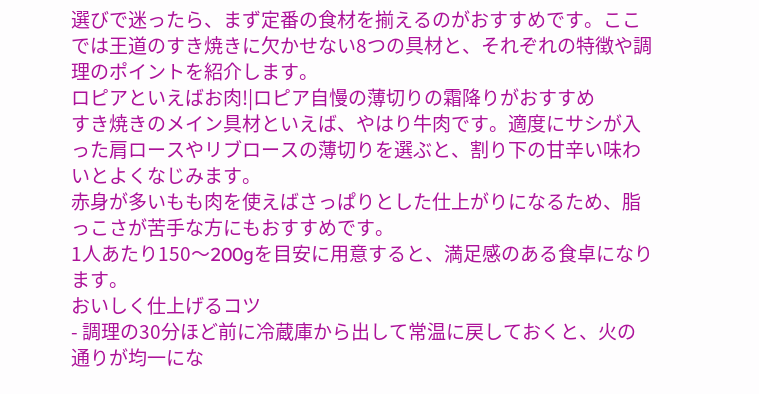選びで迷ったら、まず定番の食材を揃えるのがおすすめです。ここでは王道のすき焼きに欠かせない8つの具材と、それぞれの特徴や調理のポイントを紹介します。
ロピアといえばお肉!|ロピア自慢の薄切りの霜降りがおすすめ
すき焼きのメイン具材といえば、やはり牛肉です。適度にサシが入った肩ロースやリブロースの薄切りを選ぶと、割り下の甘辛い味わいとよくなじみます。
赤身が多いもも肉を使えばさっぱりとした仕上がりになるため、脂っこさが苦手な方にもおすすめです。
1人あたり150〜200gを目安に用意すると、満足感のある食卓になります。
おいしく仕上げるコツ
- 調理の30分ほど前に冷蔵庫から出して常温に戻しておくと、火の通りが均一にな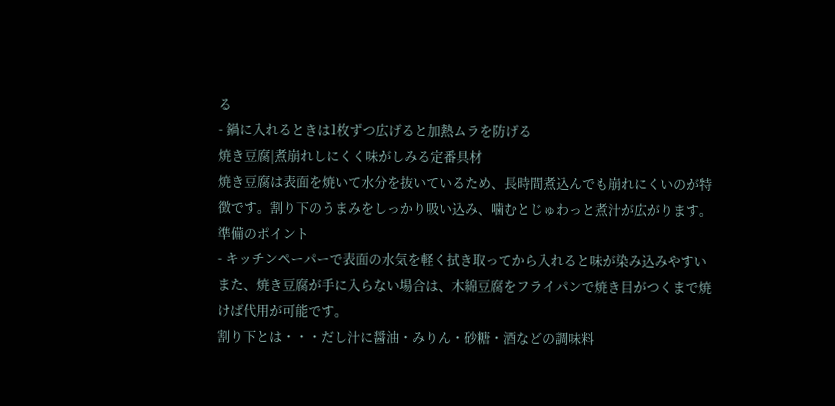る
- 鍋に入れるときは1枚ずつ広げると加熱ムラを防げる
焼き豆腐|煮崩れしにくく味がしみる定番具材
焼き豆腐は表面を焼いて水分を抜いているため、長時間煮込んでも崩れにくいのが特徴です。割り下のうまみをしっかり吸い込み、噛むとじゅわっと煮汁が広がります。
準備のポイント
- キッチンペーパーで表面の水気を軽く拭き取ってから入れると味が染み込みやすい
また、焼き豆腐が手に入らない場合は、木綿豆腐をフライパンで焼き目がつくまで焼けば代用が可能です。
割り下とは・・・だし汁に醤油・みりん・砂糖・酒などの調味料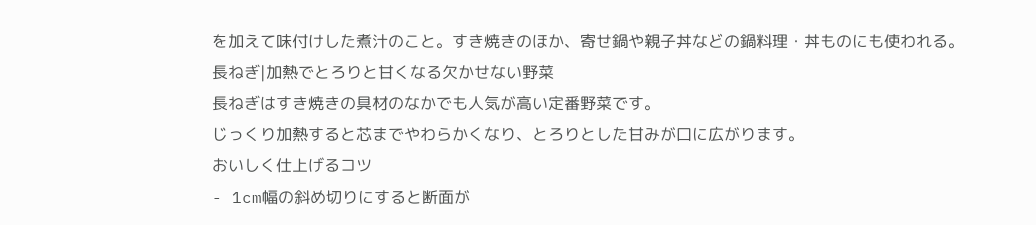を加えて味付けした煮汁のこと。すき焼きのほか、寄せ鍋や親子丼などの鍋料理・丼ものにも使われる。
長ねぎ|加熱でとろりと甘くなる欠かせない野菜
長ねぎはすき焼きの具材のなかでも人気が高い定番野菜です。
じっくり加熱すると芯までやわらかくなり、とろりとした甘みが口に広がります。
おいしく仕上げるコツ
- 1cm幅の斜め切りにすると断面が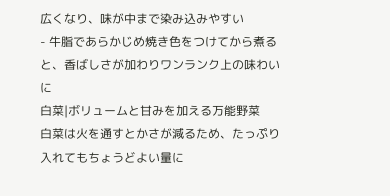広くなり、味が中まで染み込みやすい
- 牛脂であらかじめ焼き色をつけてから煮ると、香ばしさが加わりワンランク上の味わいに
白菜|ボリュームと甘みを加える万能野菜
白菜は火を通すとかさが減るため、たっぷり入れてもちょうどよい量に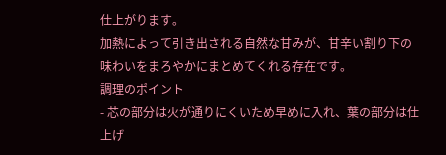仕上がります。
加熱によって引き出される自然な甘みが、甘辛い割り下の味わいをまろやかにまとめてくれる存在です。
調理のポイント
- 芯の部分は火が通りにくいため早めに入れ、葉の部分は仕上げ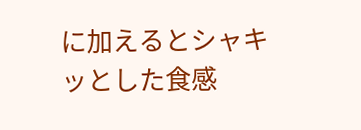に加えるとシャキッとした食感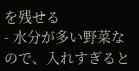を残せる
- 水分が多い野菜なので、入れすぎると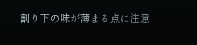割り下の味が薄まる点に注意